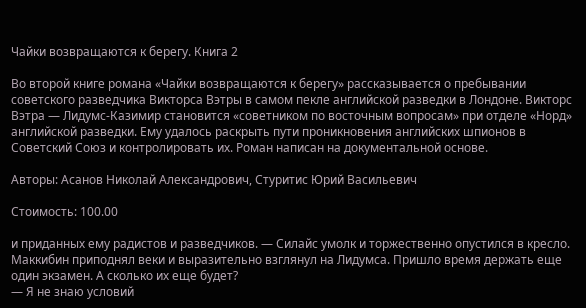Чайки возвращаются к берегу. Книга 2

Во второй книге романа «Чайки возвращаются к берегу» рассказывается о пребывании советского разведчика Викторса Вэтры в самом пекле английской разведки в Лондоне. Викторс Вэтра — Лидумс-Казимир становится «советником по восточным вопросам» при отделе «Норд» английской разведки. Ему удалось раскрыть пути проникновения английских шпионов в Советский Союз и контролировать их. Роман написан на документальной основе.

Авторы: Асанов Николай Александрович, Стуритис Юрий Васильевич

Стоимость: 100.00

и приданных ему радистов и разведчиков. — Силайс умолк и торжественно опустился в кресло.
Маккибин приподнял веки и выразительно взглянул на Лидумса. Пришло время держать еще один экзамен. А сколько их еще будет?
— Я не знаю условий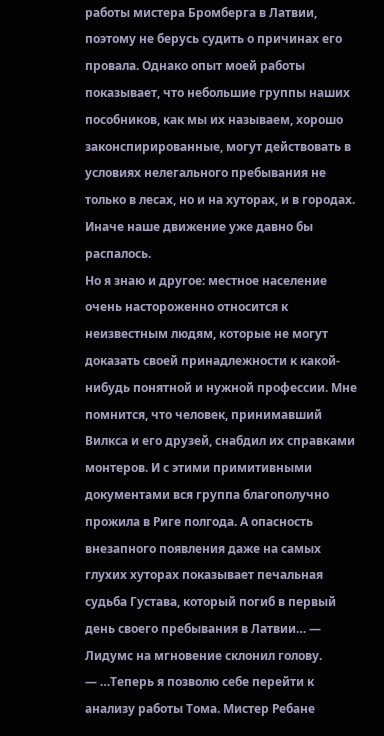работы мистера Бромберга в Латвии, поэтому не берусь судить о причинах его провала. Однако опыт моей работы показывает, что небольшие группы наших пособников, как мы их называем, хорошо законспирированные, могут действовать в условиях нелегального пребывания не только в лесах, но и на хуторах, и в городах. Иначе наше движение уже давно бы распалось.
Но я знаю и другое: местное население очень настороженно относится к неизвестным людям, которые не могут доказать своей принадлежности к какой-нибудь понятной и нужной профессии. Мне помнится, что человек, принимавший Вилкса и его друзей, снабдил их справками монтеров. И с этими примитивными документами вся группа благополучно прожила в Риге полгода. А опасность внезапного появления даже на самых глухих хуторах показывает печальная судьба Густава, который погиб в первый день своего пребывания в Латвии… — Лидумс на мгновение склонил голову.
— …Теперь я позволю себе перейти к анализу работы Тома. Мистер Ребане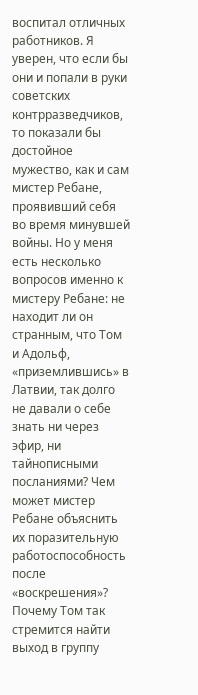воспитал отличных работников. Я уверен, что если бы они и попали в руки советских контрразведчиков, то показали бы достойное мужество, как и сам мистер Ребане, проявивший себя во время минувшей войны. Но у меня есть несколько вопросов именно к мистеру Ребане: не находит ли он странным, что Том и Адольф, «приземлившись» в Латвии, так долго не давали о себе знать ни через эфир, ни тайнописными посланиями? Чем может мистер Ребане объяснить их поразительную работоспособность после «воскрешения»? Почему Том так стремится найти выход в группу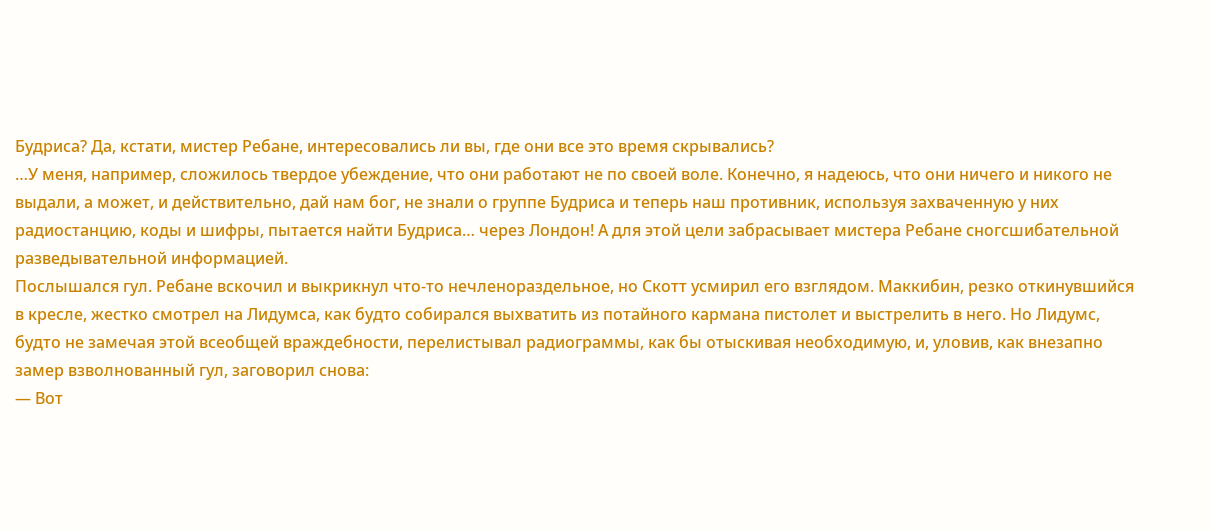Будриса? Да, кстати, мистер Ребане, интересовались ли вы, где они все это время скрывались?
…У меня, например, сложилось твердое убеждение, что они работают не по своей воле. Конечно, я надеюсь, что они ничего и никого не выдали, а может, и действительно, дай нам бог, не знали о группе Будриса и теперь наш противник, используя захваченную у них радиостанцию, коды и шифры, пытается найти Будриса… через Лондон! А для этой цели забрасывает мистера Ребане сногсшибательной разведывательной информацией.
Послышался гул. Ребане вскочил и выкрикнул что-то нечленораздельное, но Скотт усмирил его взглядом. Маккибин, резко откинувшийся в кресле, жестко смотрел на Лидумса, как будто собирался выхватить из потайного кармана пистолет и выстрелить в него. Но Лидумс, будто не замечая этой всеобщей враждебности, перелистывал радиограммы, как бы отыскивая необходимую, и, уловив, как внезапно замер взволнованный гул, заговорил снова:
— Вот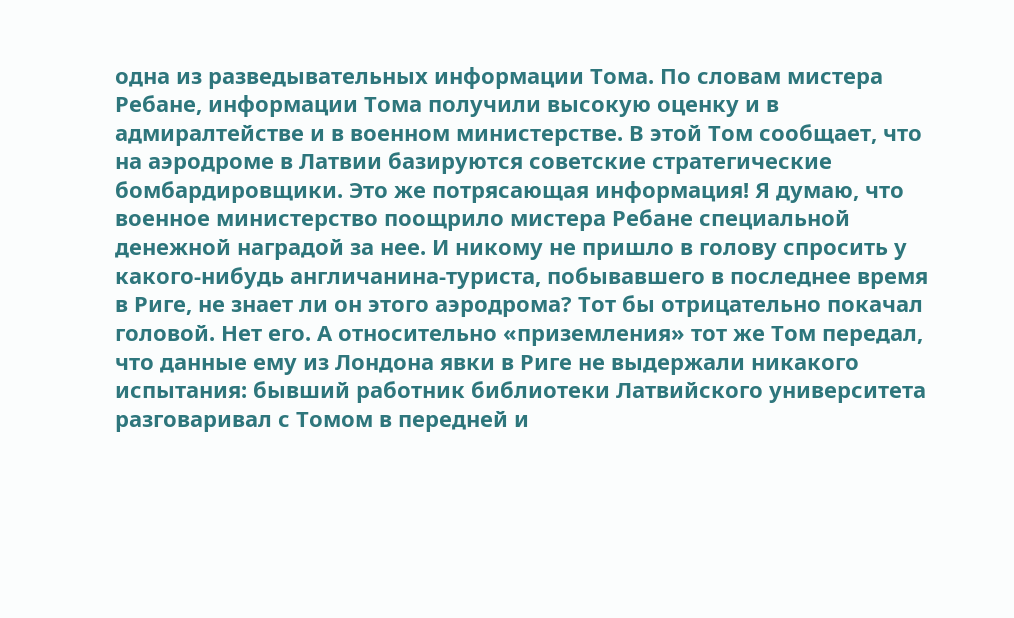одна из разведывательных информации Тома. По словам мистера Ребане, информации Тома получили высокую оценку и в адмиралтействе и в военном министерстве. В этой Том сообщает, что на аэродроме в Латвии базируются советские стратегические бомбардировщики. Это же потрясающая информация! Я думаю, что военное министерство поощрило мистера Ребане специальной денежной наградой за нее. И никому не пришло в голову спросить у какого-нибудь англичанина-туриста, побывавшего в последнее время в Риге, не знает ли он этого аэродрома? Тот бы отрицательно покачал головой. Нет его. А относительно «приземления» тот же Том передал, что данные ему из Лондона явки в Риге не выдержали никакого испытания: бывший работник библиотеки Латвийского университета разговаривал с Томом в передней и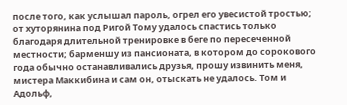после того, как услышал пароль, огрел его увесистой тростью; от хуторянина под Ригой Тому удалось спастись только благодаря длительной тренировке в беге по пересеченной местности; барменшу из пансионата, в котором до сорокового года обычно останавливались друзья, прошу извинить меня, мистера Маккибина и сам он, отыскать не удалось. Том и Адольф,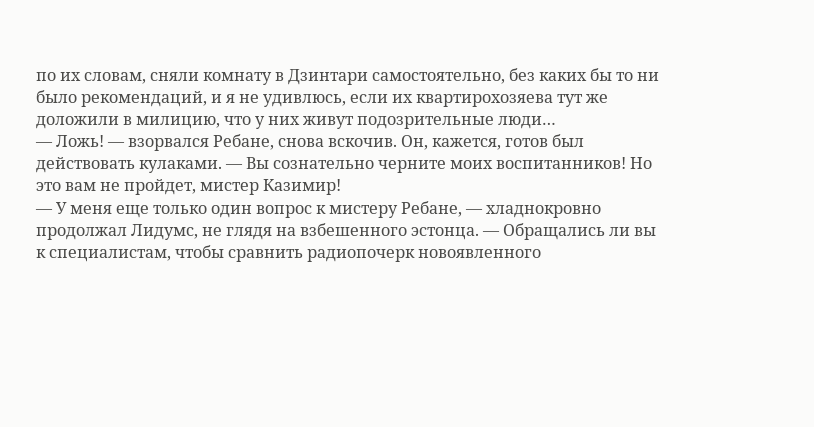по их словам, сняли комнату в Дзинтари самостоятельно, без каких бы то ни было рекомендаций, и я не удивлюсь, если их квартирохозяева тут же доложили в милицию, что у них живут подозрительные люди…
— Ложь! — взорвался Ребане, снова вскочив. Он, кажется, готов был действовать кулаками. — Вы сознательно черните моих воспитанников! Но это вам не пройдет, мистер Казимир!
— У меня еще только один вопрос к мистеру Ребане, — хладнокровно продолжал Лидумс, не глядя на взбешенного эстонца. — Обращались ли вы к специалистам, чтобы сравнить радиопочерк новоявленного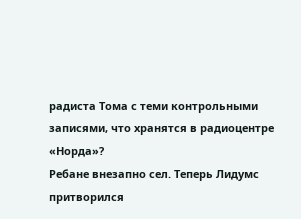радиста Тома с теми контрольными записями, что хранятся в радиоцентре «Норда»?
Ребане внезапно сел. Теперь Лидумс притворился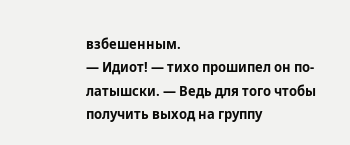взбешенным.
— Идиот! — тихо прошипел он по-латышски. — Ведь для того чтобы получить выход на группу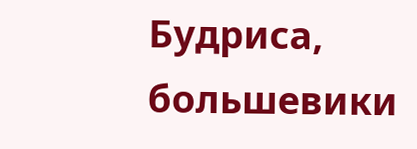Будриса, большевики